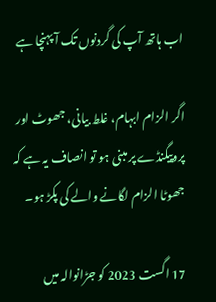اب ہاتھ آپ کی گردنوں تک آ پہنچا ہے

اگر الزام ابہام، غلط بیانی، جھوٹ اور پروپیگنڈے پر مبنی ہو تو انصاف یہ ہے کہ جھوٹا الزام لگانے والے کی پکڑ ہو۔

17 اگست 2023 کو جڑانوالہ میں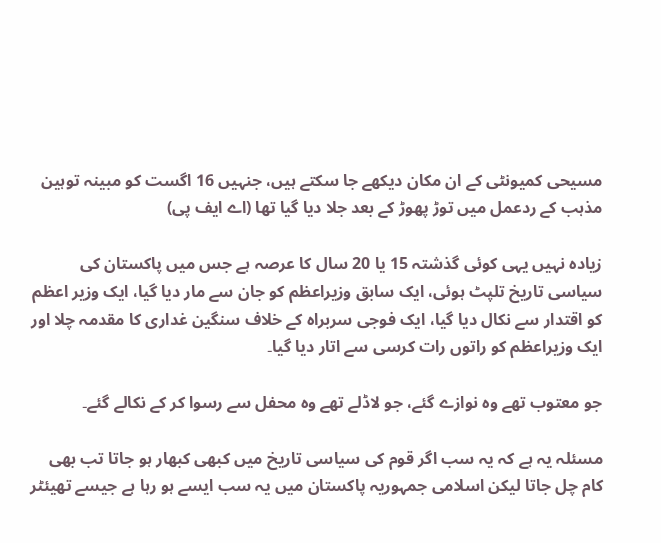مسیحی کمیونٹی کے ان مکان دیکھے جا سکتے ہیں، جنہیں 16 اگست کو مبینہ توہین مذہب کے ردعمل میں توڑ پھوڑ کے بعد جلا دیا گیا تھا (اے ایف پی)

زیادہ نہیں یہی کوئی گذشتہ 15 یا 20 سال کا عرصہ ہے جس میں پاکستان کی سیاسی تاریخ تلپٹ ہوئی، ایک سابق وزیراعظم کو جان سے مار دیا گیا، ایک وزیر اعظم کو اقتدار سے نکال دیا گیا، ایک فوجی سربراہ کے خلاف سنگین غداری کا مقدمہ چلا اور ایک وزیراعظم کو راتوں رات کرسی سے اتار دیا گیا۔

جو معتوب تھے وہ نوازے گئے، جو لاڈلے تھے وہ محفل سے رسوا کر کے نکالے گئے۔

مسئلہ یہ ہے کہ یہ سب اگر قوم کی سیاسی تاریخ میں کبھی کبھار ہو جاتا تب بھی کام چل جاتا لیکن اسلامی جمہوریہ پاکستان میں یہ سب ایسے ہو رہا ہے جیسے تھیئٹر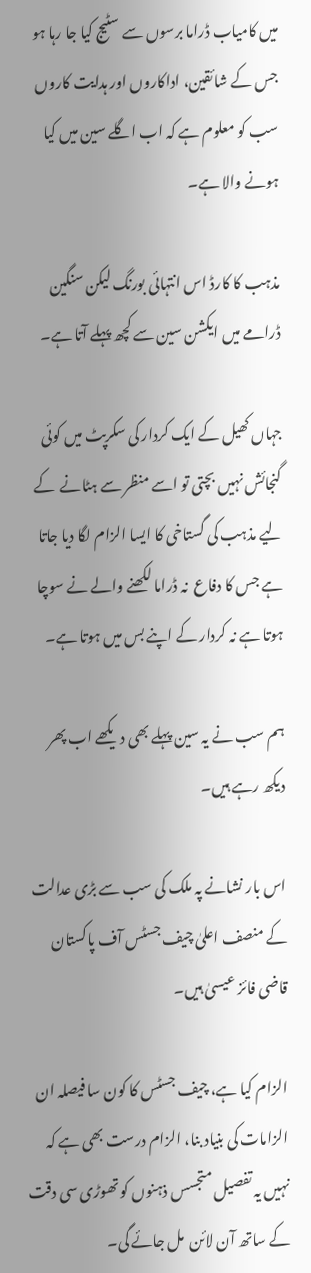میں کامیاب ڈراما برسوں سے سٹیج کیا جا رہا ہو جس کے شائقین، اداکاروں اور ہدایت کاروں سب کو معلوم ہے کہ اب اگلے سین میں کیا ہونے والا ہے۔

مذہب کا کارڈ اس انتہائی بورنگ لیکن سنگین ڈرامے میں ایکشن سین سے کچھ پہلے آتا ہے۔

جہاں کھیل کے ایک کردار کی سکرپٹ میں کوئی گنجائش نہیں بچتی تو اسے منظر سے ہٹانے  کے لیے مذہب کی گستاخی کا ایسا الزام لگا دیا جاتا ہے جس کا دفاع  نہ ڈراما لکھنے والے نے سوچا ہوتا ہے نہ کردار کے اپنے بس میں ہوتا ہے۔

ہم سب نے یہ سین پہلے بھی دیکھے اب پھر دیکھ رہے ہیں۔

اس بار نشانے پہ ملک کی سب سے بڑی عدالت کے منصف اعلیٰ چیف جسٹس آف پاکستان قاضی فائز عیسیٰ ہیں۔

الزام کیا ہے، چیف جسٹس کا کون سا فیصلہ ان الزامات کی بنیاد بنا، الزام درست بھی ہے کہ نہیں یہ تفصیل متجسس ذہنوں کو تھوڑی سی دقت کے ساتھ آن لائن  مل جائے گی۔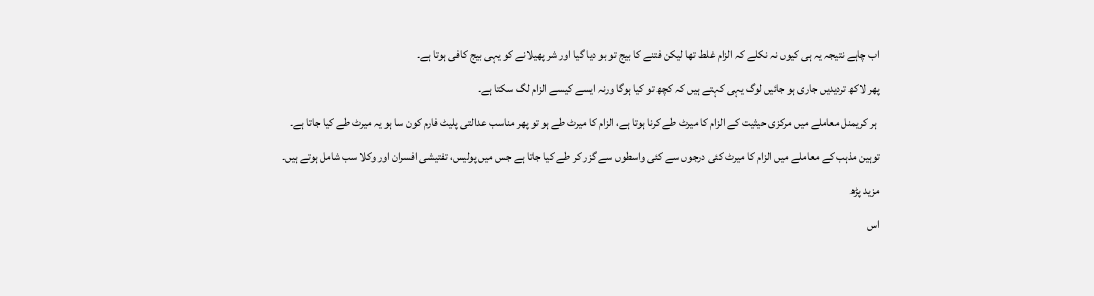اب چاہے نتیجہ یہ ہی کیوں نہ نکلے کہ الزام غلط تھا لیکن فتنے کا بیج تو بو دیا گیا اور شر پھیلانے کو یہی بیج کافی ہوتا ہے۔

پھر لاکھ تردیدیں جاری ہو جائیں لوگ یہی کہتے ہیں کہ کچھ تو کیا ہوگا ورنہ ایسے کیسے الزام لگ سکتا ہے۔

 ہر کریمنل معاملے میں مرکزی حیثیت کے الزام کا میرٹ طے کرنا ہوتا ہے، الزام کا میرٹ طے ہو تو پھر مناسب عدالتی پلیٹ فارم کون سا ہو یہ میرٹ طے کیا جاتا ہے۔

توہین مذہب کے معاملے میں الزام کا میرٹ کئی درجوں سے کئی واسطوں سے گزر کر طے کیا جاتا ہے جس میں پولیس، تفتیشی افسران اور وکلا سب شامل ہوتے ہیں۔

مزید پڑھ

اس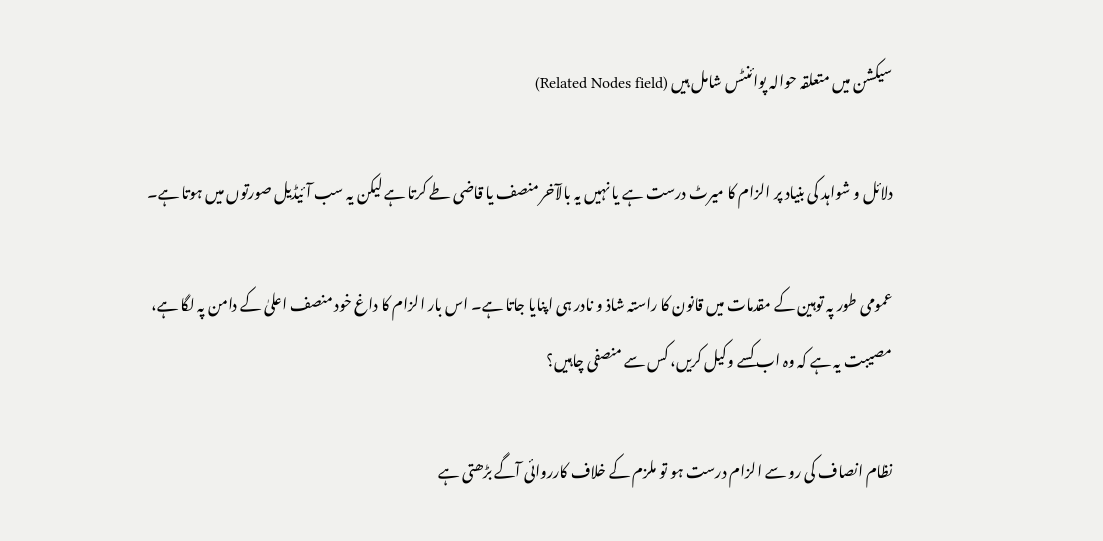سیکشن میں متعلقہ حوالہ پوائنٹس شامل ہیں (Related Nodes field)

دلائل و شواہد کی بنیاد پر الزام کا میرٹ درست ہے یا نہیں یہ بالآخر منصف یا قاضی طے کرتا ہے لیکن یہ سب آئیڈیل صورتوں میں ہوتا ہے۔

عمومی طور پہ توہین کے مقدمات میں قانون کا راستہ شاذ و نادر ہی اپنایا جاتا ہے۔ اس بار الزام کا داغ خود منصف اعلیٰ کے دامن پہ لگا ہے، مصیبت یہ ہے کہ وہ اب کسے وکیل کریں، کس سے منصفی چاہیں؟

نظام انصاف کی رو سے الزام درست ہو تو ملزم کے خلاف کارروائی آگے بڑھتی ہے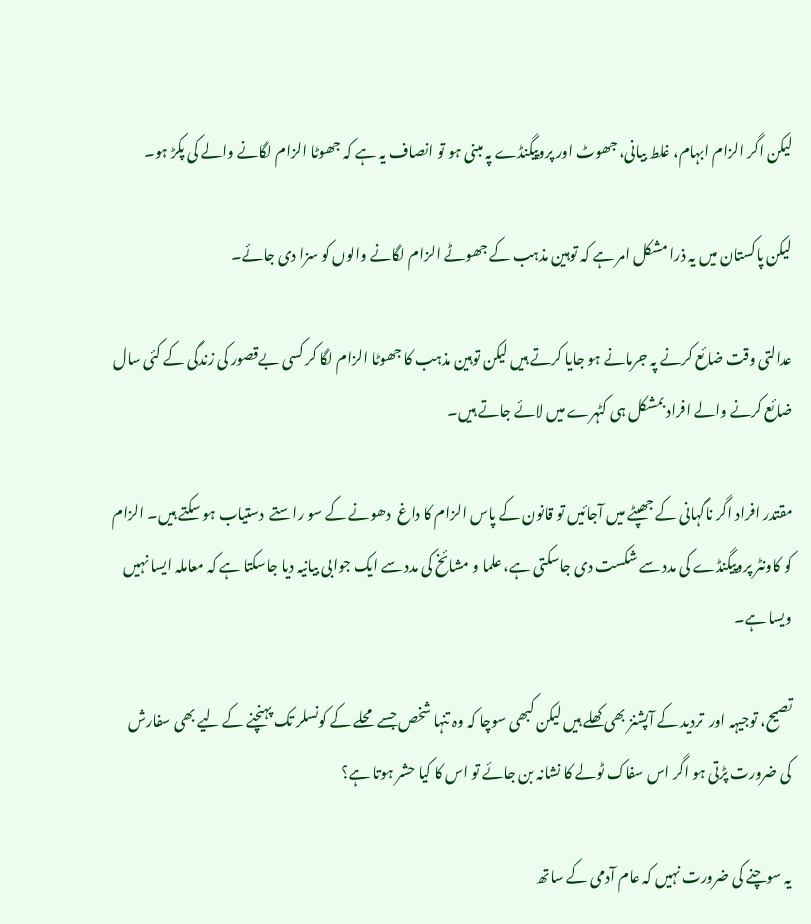لیکن اگر الزام ابہام، غلط بیانی، جھوٹ اور پروپیگنڈے پہ مبنی ہو تو انصاف یہ ہے کہ جھوٹا الزام لگانے والے کی پکڑ ہو۔

لیکن پاکستان میں یہ ذرا مشکل امر ہے کہ توہین مذہب کے جھوٹے الزام لگانے والوں کو سزا دی جائے۔

عدالتی وقت ضائع کرنے پہ جرمانے ہو جایا کرتے ہیں لیکن توہین مذہب کا جھوٹا الزام لگا کر کسی بےقصور کی زندگی کے کئی سال ضائع کرنے والے افراد بمشکل ہی کٹہرے میں لائے جاتے ہیں۔

مقتدر افراد اگر ناگہانی کے جھپٹے میں آجائیں تو قانون کے پاس الزام کا داغ  دھونے کے سو راستے  دستیاب ہو سکتے ہیں۔ الزام کو کاونٹر پروپیگنڈے کی مدد سے شکست دی جاسکتی ہے، علما و مشائخ کی مدد سے ایک جوابی بیانیہ دیا جاسکتا ہے کہ معاملہ ایسا نہیں ویسا ہے۔

تصیح، توجیہہ اور  تردید کے آپشنز بھی کھلے ہیں لیکن کبھی سوچا کہ وہ تنہا شخص جسے محلے کے کونسلر تک پہنچنے کے لیے بھی سفارش کی ضرورت پڑتی ہو اگر اس سفاک ٹولے کا نشانہ بن جائے تو اس کا کیا حشر ہوتا ہے؟

یہ سوچنے کی ضرورت نہیں کہ عام آدمی کے ساتھ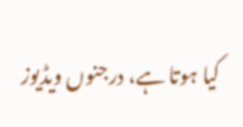کیا ہوتا ہے، درجنوں ویڈیوز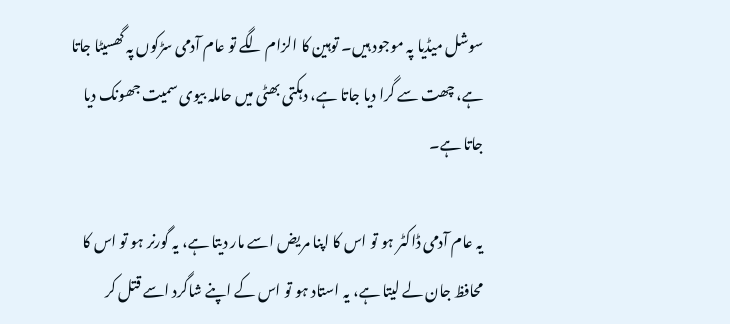سوشل میڈیا پہ موجود ہیں۔ توہین کا الزام لگے تو عام آدمی سڑکوں پہ گھسیٹا جاتا ہے، چھت سے گرا دیا جاتا ہے، دہکتی بھٹی میں حاملہ بیوی سمیت جھونک دیا جاتا ہے۔

یہ عام آدمی ڈاکٹر ہو تو اس کا اپنا مریض اسے مار دیتا ہے، یہ گورنر ہو تو اس کا محافظ جان لے لیتا ہے، یہ استاد ہو تو اس کے اپنے شاگرد اسے قتل کر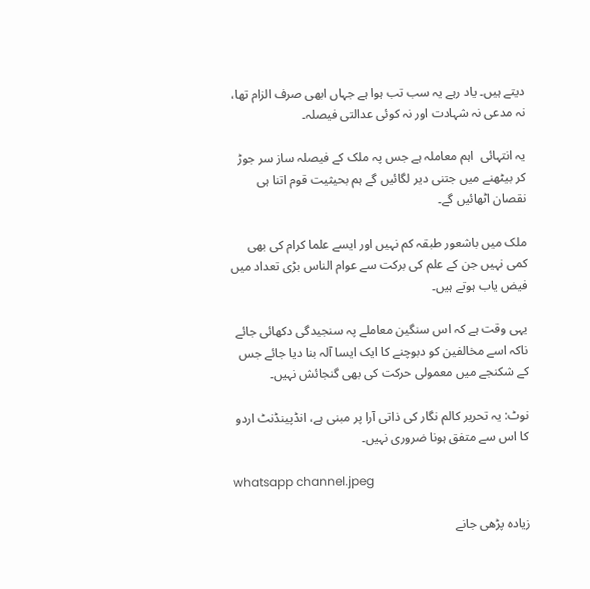دیتے ہیں۔ یاد رہے یہ سب تب ہوا ہے جہاں ابھی صرف الزام تھا، نہ مدعی نہ شہادت اور نہ کوئی عدالتی فیصلہ۔

یہ انتہائی  اہم معاملہ ہے جس پہ ملک کے فیصلہ ساز سر جوڑ کر بیٹھنے میں جتنی دیر لگائیں گے ہم بحیثیت قوم اتنا ہی نقصان اٹھائیں گے۔

ملک میں باشعور طبقہ کم نہیں اور ایسے علما کرام کی بھی کمی نہیں جن کے علم کی برکت سے عوام الناس بڑی تعداد میں فیض یاب ہوتے ہیں۔

یہی وقت ہے کہ اس سنگین معاملے پہ سنجیدگی دکھائی جائے ناکہ اسے مخالفین کو دبوچنے کا ایک ایسا آلہ بنا دیا جائے جس کے شکنجے میں معمولی حرکت کی بھی گنجائش نہیں۔

نوٹ: یہ تحریر کالم نگار کی ذاتی آرا پر مبنی ہے، انڈپینڈنٹ اردو کا اس سے متفق ہونا ضروری نہیں۔

whatsapp channel.jpeg

زیادہ پڑھی جانے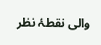والی نقطۂ نظر